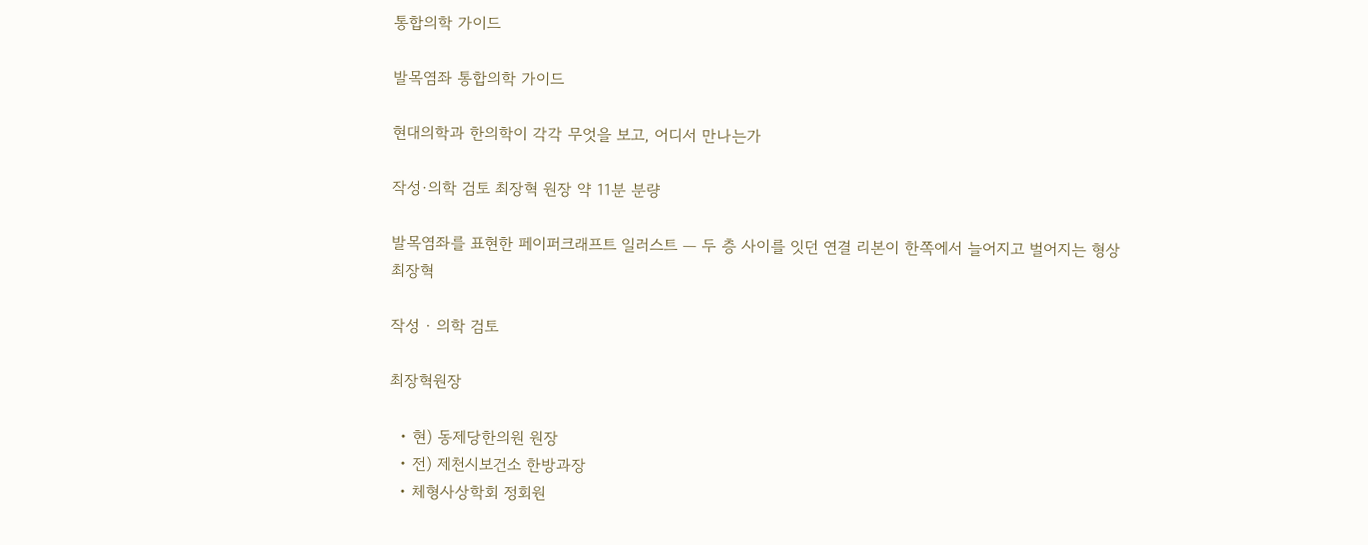통합의학 가이드

발목염좌 통합의학 가이드

현대의학과 한의학이 각각 무엇을 보고, 어디서 만나는가

작성·의학 검토 최장혁 원장 약 11분 분량

발목염좌를 표현한 페이퍼크래프트 일러스트 — 두 층 사이를 잇던 연결 리본이 한쪽에서 늘어지고 벌어지는 형상
최장혁

작성 · 의학 검토

최장혁원장

  • 현) 동제당한의원 원장
  • 전) 제천시보건소 한방과장
  • 체형사상학회 정회원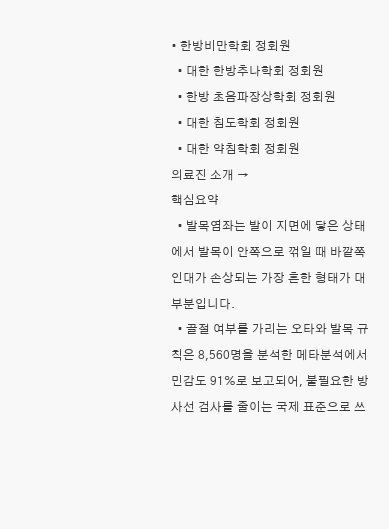• 한방비만학회 정회원
  • 대한 한방추나학회 정회원
  • 한방 초음파장상학회 정회원
  • 대한 침도학회 정회원
  • 대한 약침학회 정회원
의료진 소개 →
핵심요약
  • 발목염좌는 발이 지면에 닿은 상태에서 발목이 안쪽으로 꺾일 때 바깥쪽 인대가 손상되는 가장 흔한 형태가 대부분입니다.
  • 골절 여부를 가리는 오타와 발목 규칙은 8,560명을 분석한 메타분석에서 민감도 91%로 보고되어, 불필요한 방사선 검사를 줄이는 국제 표준으로 쓰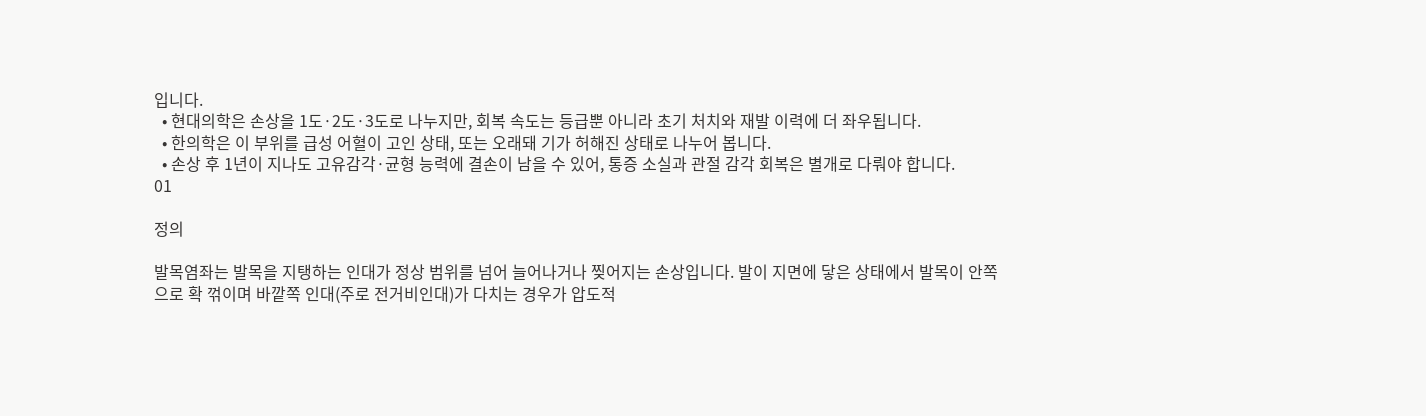입니다.
  • 현대의학은 손상을 1도·2도·3도로 나누지만, 회복 속도는 등급뿐 아니라 초기 처치와 재발 이력에 더 좌우됩니다.
  • 한의학은 이 부위를 급성 어혈이 고인 상태, 또는 오래돼 기가 허해진 상태로 나누어 봅니다.
  • 손상 후 1년이 지나도 고유감각·균형 능력에 결손이 남을 수 있어, 통증 소실과 관절 감각 회복은 별개로 다뤄야 합니다.
01

정의

발목염좌는 발목을 지탱하는 인대가 정상 범위를 넘어 늘어나거나 찢어지는 손상입니다. 발이 지면에 닿은 상태에서 발목이 안쪽으로 확 꺾이며 바깥쪽 인대(주로 전거비인대)가 다치는 경우가 압도적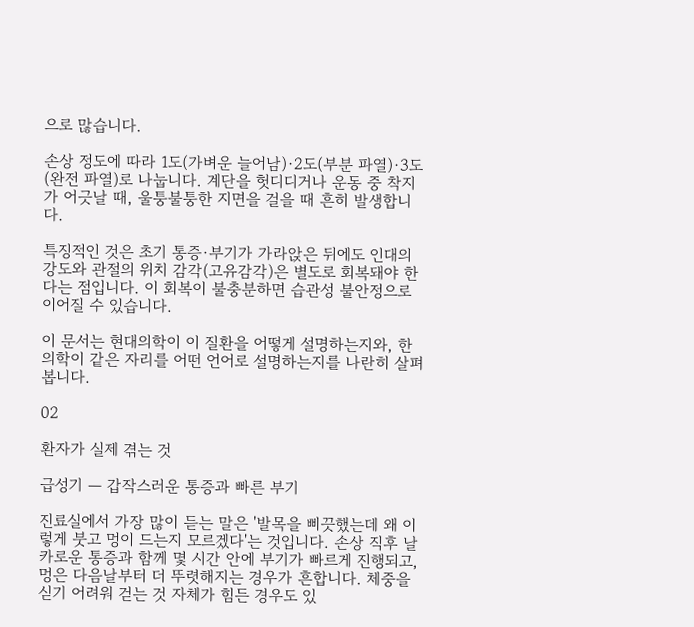으로 많습니다.

손상 정도에 따라 1도(가벼운 늘어남)·2도(부분 파열)·3도(완전 파열)로 나눕니다. 계단을 헛디디거나 운동 중 착지가 어긋날 때, 울퉁불퉁한 지면을 걸을 때 흔히 발생합니다.

특징적인 것은 초기 통증·부기가 가라앉은 뒤에도 인대의 강도와 관절의 위치 감각(고유감각)은 별도로 회복돼야 한다는 점입니다. 이 회복이 불충분하면 습관성 불안정으로 이어질 수 있습니다.

이 문서는 현대의학이 이 질환을 어떻게 설명하는지와, 한의학이 같은 자리를 어떤 언어로 설명하는지를 나란히 살펴봅니다.

02

환자가 실제 겪는 것

급성기 — 갑작스러운 통증과 빠른 부기

진료실에서 가장 많이 듣는 말은 '발목을 삐끗했는데 왜 이렇게 붓고 멍이 드는지 모르겠다'는 것입니다. 손상 직후 날카로운 통증과 함께 몇 시간 안에 부기가 빠르게 진행되고, 멍은 다음날부터 더 뚜렷해지는 경우가 흔합니다. 체중을 싣기 어려워 걷는 것 자체가 힘든 경우도 있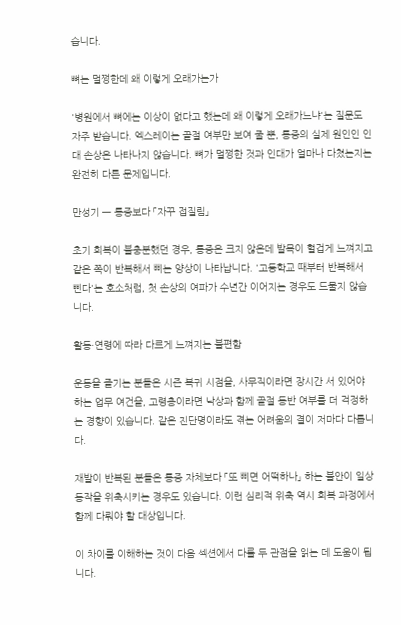습니다.

뼈는 멀쩡한데 왜 이렇게 오래가는가

'병원에서 뼈에는 이상이 없다고 했는데 왜 이렇게 오래가느냐'는 질문도 자주 받습니다. 엑스레이는 골절 여부만 보여 줄 뿐, 통증의 실제 원인인 인대 손상은 나타나지 않습니다. 뼈가 멀쩡한 것과 인대가 얼마나 다쳤는지는 완전히 다른 문제입니다.

만성기 — 통증보다 「자꾸 접질림」

초기 회복이 불충분했던 경우, 통증은 크지 않은데 발목이 헐겁게 느껴지고 같은 쪽이 반복해서 삐는 양상이 나타납니다. '고등학교 때부터 반복해서 삔다'는 호소처럼, 첫 손상의 여파가 수년간 이어지는 경우도 드물지 않습니다.

활동·연령에 따라 다르게 느껴지는 불편함

운동을 즐기는 분들은 시즌 복귀 시점을, 사무직이라면 장시간 서 있어야 하는 업무 여건을, 고령층이라면 낙상과 함께 골절 동반 여부를 더 걱정하는 경향이 있습니다. 같은 진단명이라도 겪는 어려움의 결이 저마다 다릅니다.

재발이 반복된 분들은 통증 자체보다 「또 삐면 어떡하나」 하는 불안이 일상 동작을 위축시키는 경우도 있습니다. 이런 심리적 위축 역시 회복 과정에서 함께 다뤄야 할 대상입니다.

이 차이를 이해하는 것이 다음 섹션에서 다룰 두 관점을 읽는 데 도움이 됩니다.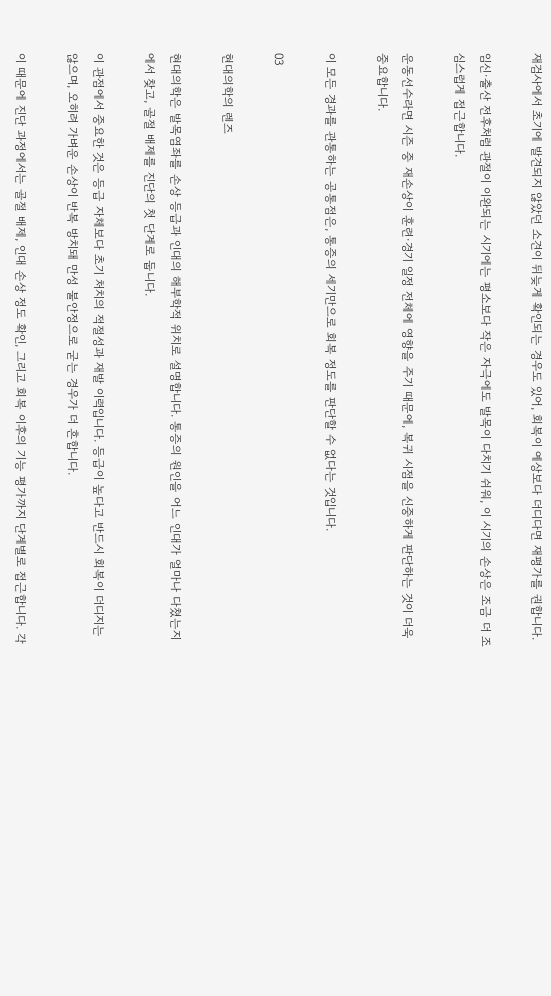재검사에서 초기에 발견되지 않았던 소견이 뒤늦게 확인되는 경우도 있어, 회복이 예상보다 더디다면 재평가를 권합니다.

임신·출산 전후처럼 관절이 이완되는 시기에는 평소보다 작은 자극에도 발목이 다치기 쉬워, 이 시기의 손상은 조금 더 조심스럽게 접근합니다.

운동선수라면 시즌 중 재손상이 훈련·경기 일정 전체에 영향을 주기 때문에, 복귀 시점을 신중하게 판단하는 것이 더욱 중요합니다.

이 모든 경과를 관통하는 공통점은, 통증의 세기만으로 회복 정도를 판단할 수 없다는 것입니다.

03

현대의학의 렌즈

현대의학은 발목염좌를 손상 등급과 인대의 해부학적 위치로 설명합니다. 통증의 원인을 어느 인대가 얼마나 다쳤는지에서 찾고, 골절 배제를 진단의 첫 단계로 둡니다.

이 관점에서 중요한 것은 등급 자체보다 초기 처치의 적절성과 재발 이력입니다. 등급이 높다고 반드시 회복이 더디지는 않으며, 오히려 가벼운 손상이 반복 방치돼 만성 불안정으로 굳는 경우가 더 흔합니다.

이 때문에 진단 과정에서는 골절 배제, 인대 손상 정도 확인, 그리고 회복 이후의 기능 평가까지 단계별로 접근합니다. 각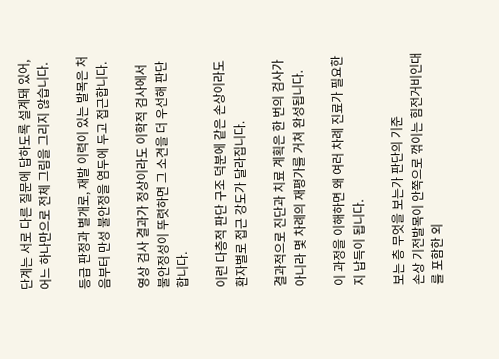단계는 서로 다른 질문에 답하도록 설계돼 있어, 어느 하나만으로 전체 그림을 그리지 않습니다.

등급 판정과 별개로, 재발 이력이 있는 발목은 처음부터 만성 불안정을 염두에 두고 접근합니다.

영상 검사 결과가 정상이라도 이학적 검사에서 불안정성이 뚜렷하면 그 소견을 더 우선해 판단합니다.

이런 다층적 판단 구조 덕분에 같은 손상이라도 환자별로 접근 강도가 달라집니다.

결과적으로 진단과 치료 계획은 한 번의 검사가 아니라 몇 차례의 재평가를 거쳐 완성됩니다.

이 과정을 이해하면 왜 여러 차례 진료가 필요한지 납득이 됩니다.

보는 층 무엇을 보는가 판단의 기준
손상 기전발목이 안쪽으로 꺾이는 힘전거비인대를 포함한 외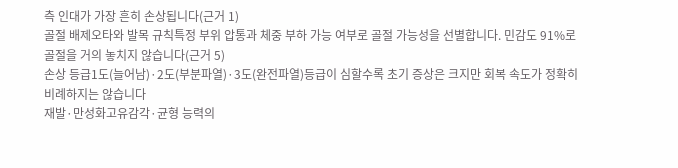측 인대가 가장 흔히 손상됩니다(근거 1)
골절 배제오타와 발목 규칙특정 부위 압통과 체중 부하 가능 여부로 골절 가능성을 선별합니다. 민감도 91%로 골절을 거의 놓치지 않습니다(근거 5)
손상 등급1도(늘어남)·2도(부분파열)·3도(완전파열)등급이 심할수록 초기 증상은 크지만 회복 속도가 정확히 비례하지는 않습니다
재발·만성화고유감각·균형 능력의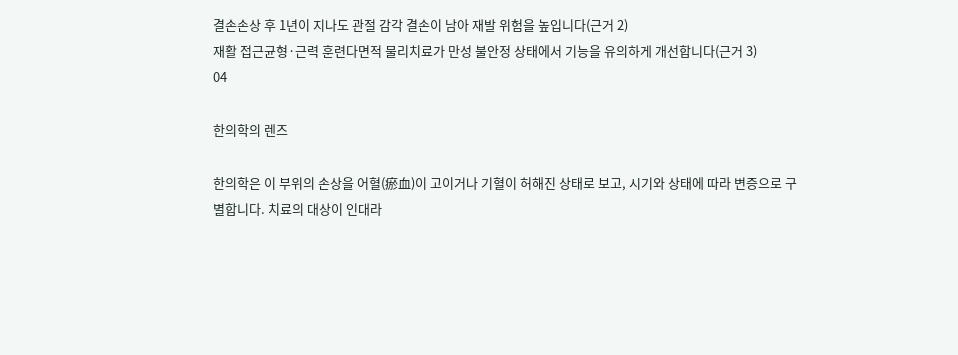결손손상 후 1년이 지나도 관절 감각 결손이 남아 재발 위험을 높입니다(근거 2)
재활 접근균형·근력 훈련다면적 물리치료가 만성 불안정 상태에서 기능을 유의하게 개선합니다(근거 3)
04

한의학의 렌즈

한의학은 이 부위의 손상을 어혈(瘀血)이 고이거나 기혈이 허해진 상태로 보고, 시기와 상태에 따라 변증으로 구별합니다. 치료의 대상이 인대라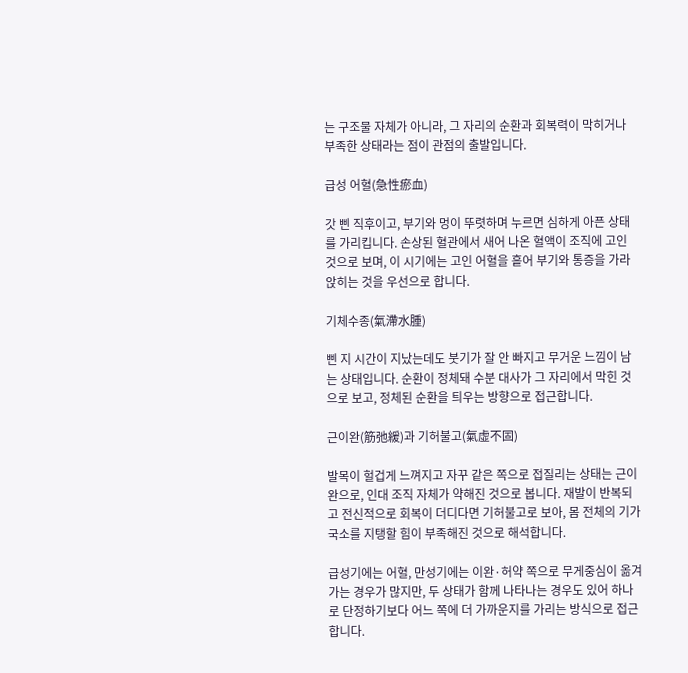는 구조물 자체가 아니라, 그 자리의 순환과 회복력이 막히거나 부족한 상태라는 점이 관점의 출발입니다.

급성 어혈(急性瘀血)

갓 삔 직후이고, 부기와 멍이 뚜렷하며 누르면 심하게 아픈 상태를 가리킵니다. 손상된 혈관에서 새어 나온 혈액이 조직에 고인 것으로 보며, 이 시기에는 고인 어혈을 흩어 부기와 통증을 가라앉히는 것을 우선으로 합니다.

기체수종(氣滯水腫)

삔 지 시간이 지났는데도 붓기가 잘 안 빠지고 무거운 느낌이 남는 상태입니다. 순환이 정체돼 수분 대사가 그 자리에서 막힌 것으로 보고, 정체된 순환을 틔우는 방향으로 접근합니다.

근이완(筋弛緩)과 기허불고(氣虛不固)

발목이 헐겁게 느껴지고 자꾸 같은 쪽으로 접질리는 상태는 근이완으로, 인대 조직 자체가 약해진 것으로 봅니다. 재발이 반복되고 전신적으로 회복이 더디다면 기허불고로 보아, 몸 전체의 기가 국소를 지탱할 힘이 부족해진 것으로 해석합니다.

급성기에는 어혈, 만성기에는 이완·허약 쪽으로 무게중심이 옮겨 가는 경우가 많지만, 두 상태가 함께 나타나는 경우도 있어 하나로 단정하기보다 어느 쪽에 더 가까운지를 가리는 방식으로 접근합니다.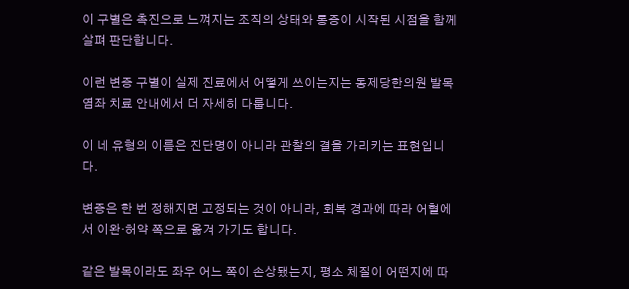이 구별은 촉진으로 느껴지는 조직의 상태와 통증이 시작된 시점을 함께 살펴 판단합니다.

이런 변증 구별이 실제 진료에서 어떻게 쓰이는지는 동제당한의원 발목염좌 치료 안내에서 더 자세히 다룹니다.

이 네 유형의 이름은 진단명이 아니라 관찰의 결을 가리키는 표현입니다.

변증은 한 번 정해지면 고정되는 것이 아니라, 회복 경과에 따라 어혈에서 이완·허약 쪽으로 옮겨 가기도 합니다.

같은 발목이라도 좌우 어느 쪽이 손상됐는지, 평소 체질이 어떤지에 따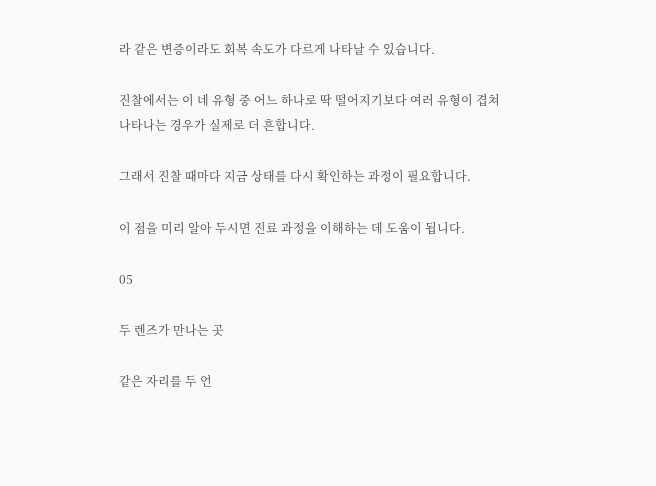라 같은 변증이라도 회복 속도가 다르게 나타날 수 있습니다.

진찰에서는 이 네 유형 중 어느 하나로 딱 떨어지기보다 여러 유형이 겹쳐 나타나는 경우가 실제로 더 흔합니다.

그래서 진찰 때마다 지금 상태를 다시 확인하는 과정이 필요합니다.

이 점을 미리 알아 두시면 진료 과정을 이해하는 데 도움이 됩니다.

05

두 렌즈가 만나는 곳

같은 자리를 두 언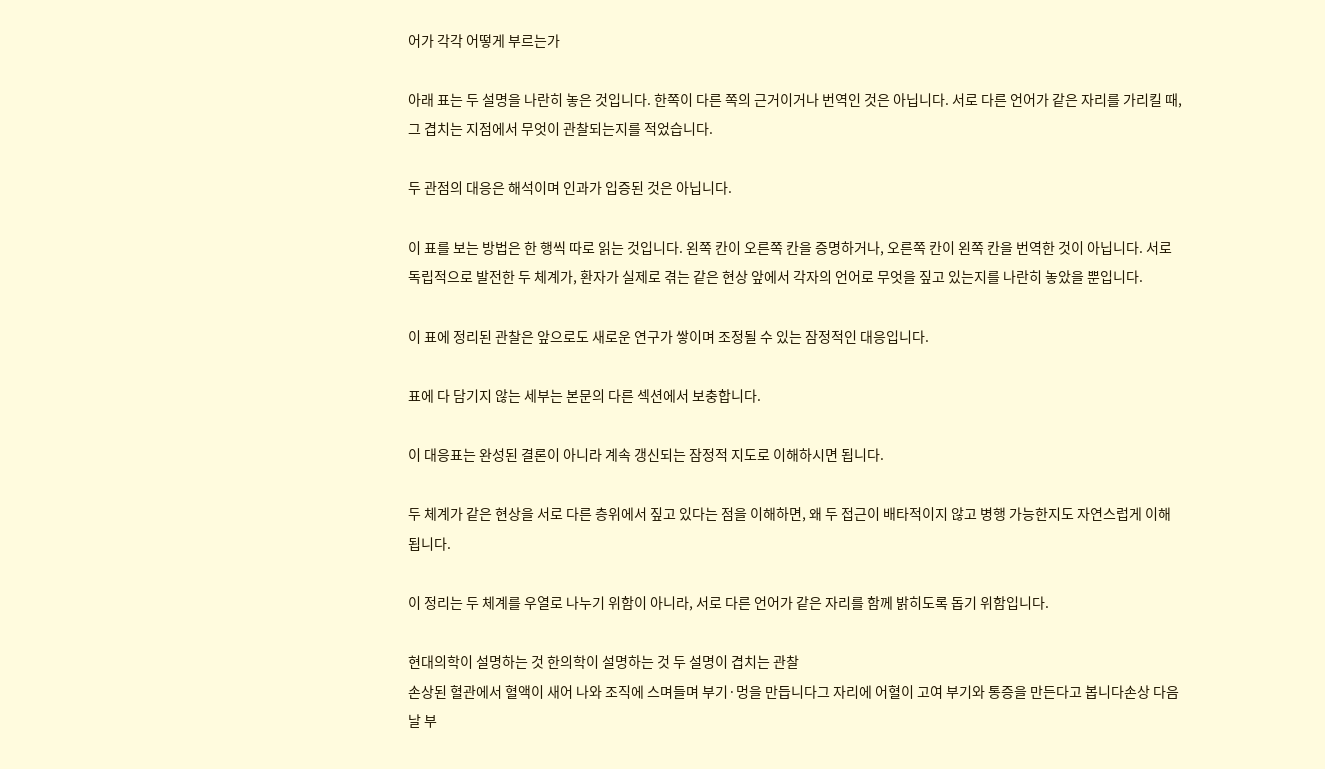어가 각각 어떻게 부르는가

아래 표는 두 설명을 나란히 놓은 것입니다. 한쪽이 다른 쪽의 근거이거나 번역인 것은 아닙니다. 서로 다른 언어가 같은 자리를 가리킬 때, 그 겹치는 지점에서 무엇이 관찰되는지를 적었습니다.

두 관점의 대응은 해석이며 인과가 입증된 것은 아닙니다.

이 표를 보는 방법은 한 행씩 따로 읽는 것입니다. 왼쪽 칸이 오른쪽 칸을 증명하거나, 오른쪽 칸이 왼쪽 칸을 번역한 것이 아닙니다. 서로 독립적으로 발전한 두 체계가, 환자가 실제로 겪는 같은 현상 앞에서 각자의 언어로 무엇을 짚고 있는지를 나란히 놓았을 뿐입니다.

이 표에 정리된 관찰은 앞으로도 새로운 연구가 쌓이며 조정될 수 있는 잠정적인 대응입니다.

표에 다 담기지 않는 세부는 본문의 다른 섹션에서 보충합니다.

이 대응표는 완성된 결론이 아니라 계속 갱신되는 잠정적 지도로 이해하시면 됩니다.

두 체계가 같은 현상을 서로 다른 층위에서 짚고 있다는 점을 이해하면, 왜 두 접근이 배타적이지 않고 병행 가능한지도 자연스럽게 이해됩니다.

이 정리는 두 체계를 우열로 나누기 위함이 아니라, 서로 다른 언어가 같은 자리를 함께 밝히도록 돕기 위함입니다.

현대의학이 설명하는 것 한의학이 설명하는 것 두 설명이 겹치는 관찰
손상된 혈관에서 혈액이 새어 나와 조직에 스며들며 부기·멍을 만듭니다그 자리에 어혈이 고여 부기와 통증을 만든다고 봅니다손상 다음날 부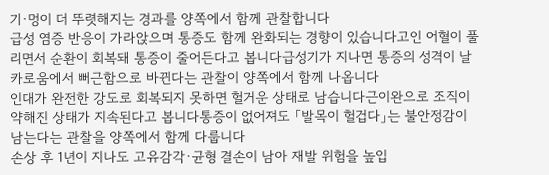기·멍이 더 뚜렷해지는 경과를 양쪽에서 함께 관찰합니다
급성 염증 반응이 가라앉으며 통증도 함께 완화되는 경향이 있습니다고인 어혈이 풀리면서 순환이 회복돼 통증이 줄어든다고 봅니다급성기가 지나면 통증의 성격이 날카로움에서 뻐근함으로 바뀐다는 관찰이 양쪽에서 함께 나옵니다
인대가 완전한 강도로 회복되지 못하면 헐거운 상태로 남습니다근이완으로 조직이 약해진 상태가 지속된다고 봅니다통증이 없어져도 「발목이 헐겁다」는 불안정감이 남는다는 관찰을 양쪽에서 함께 다룹니다
손상 후 1년이 지나도 고유감각·균형 결손이 남아 재발 위험을 높입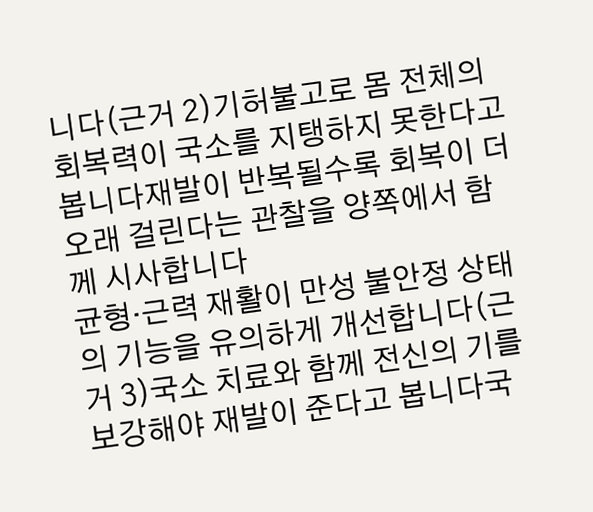니다(근거 2)기허불고로 몸 전체의 회복력이 국소를 지탱하지 못한다고 봅니다재발이 반복될수록 회복이 더 오래 걸린다는 관찰을 양쪽에서 함께 시사합니다
균형·근력 재활이 만성 불안정 상태의 기능을 유의하게 개선합니다(근거 3)국소 치료와 함께 전신의 기를 보강해야 재발이 준다고 봅니다국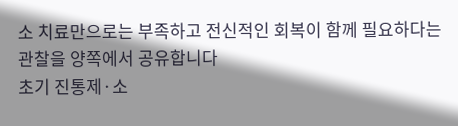소 치료만으로는 부족하고 전신적인 회복이 함께 필요하다는 관찰을 양쪽에서 공유합니다
초기 진통제·소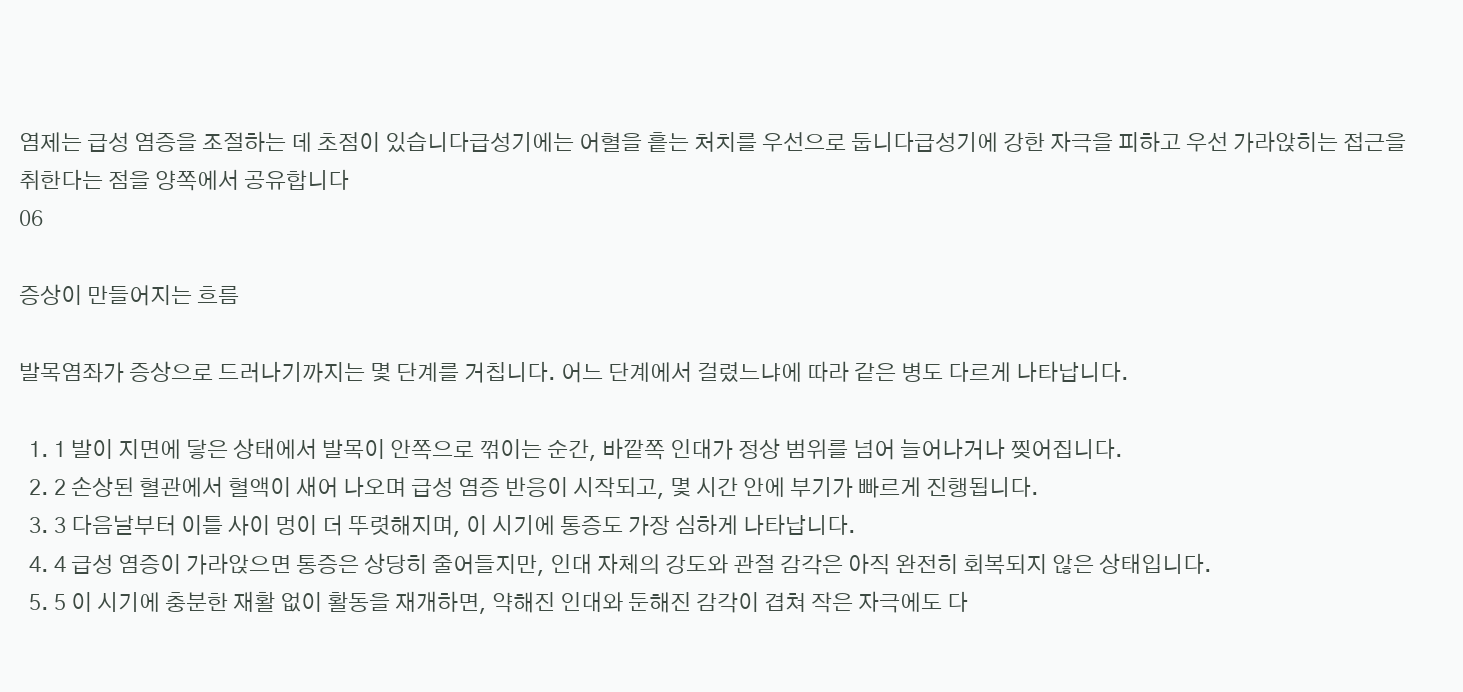염제는 급성 염증을 조절하는 데 초점이 있습니다급성기에는 어혈을 흩는 처치를 우선으로 둡니다급성기에 강한 자극을 피하고 우선 가라앉히는 접근을 취한다는 점을 양쪽에서 공유합니다
06

증상이 만들어지는 흐름

발목염좌가 증상으로 드러나기까지는 몇 단계를 거칩니다. 어느 단계에서 걸렸느냐에 따라 같은 병도 다르게 나타납니다.

  1. 1 발이 지면에 닿은 상태에서 발목이 안쪽으로 꺾이는 순간, 바깥쪽 인대가 정상 범위를 넘어 늘어나거나 찢어집니다.
  2. 2 손상된 혈관에서 혈액이 새어 나오며 급성 염증 반응이 시작되고, 몇 시간 안에 부기가 빠르게 진행됩니다.
  3. 3 다음날부터 이틀 사이 멍이 더 뚜렷해지며, 이 시기에 통증도 가장 심하게 나타납니다.
  4. 4 급성 염증이 가라앉으면 통증은 상당히 줄어들지만, 인대 자체의 강도와 관절 감각은 아직 완전히 회복되지 않은 상태입니다.
  5. 5 이 시기에 충분한 재활 없이 활동을 재개하면, 약해진 인대와 둔해진 감각이 겹쳐 작은 자극에도 다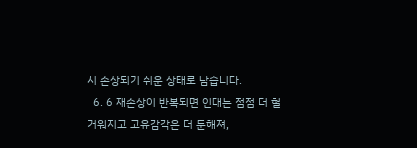시 손상되기 쉬운 상태로 남습니다.
  6. 6 재손상이 반복되면 인대는 점점 더 헐거워지고 고유감각은 더 둔해져,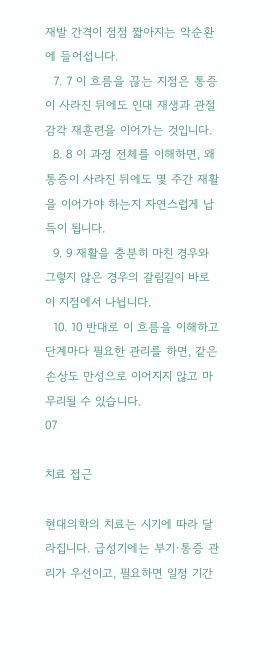재발 간격이 점점 짧아지는 악순환에 들어섭니다.
  7. 7 이 흐름을 끊는 지점은 통증이 사라진 뒤에도 인대 재생과 관절 감각 재훈련을 이어가는 것입니다.
  8. 8 이 과정 전체를 이해하면, 왜 통증이 사라진 뒤에도 몇 주간 재활을 이어가야 하는지 자연스럽게 납득이 됩니다.
  9. 9 재활을 충분히 마친 경우와 그렇지 않은 경우의 갈림길이 바로 이 지점에서 나뉩니다.
  10. 10 반대로 이 흐름을 이해하고 단계마다 필요한 관리를 하면, 같은 손상도 만성으로 이어지지 않고 마무리될 수 있습니다.
07

치료 접근

현대의학의 치료는 시기에 따라 달라집니다. 급성기에는 부기·통증 관리가 우선이고, 필요하면 일정 기간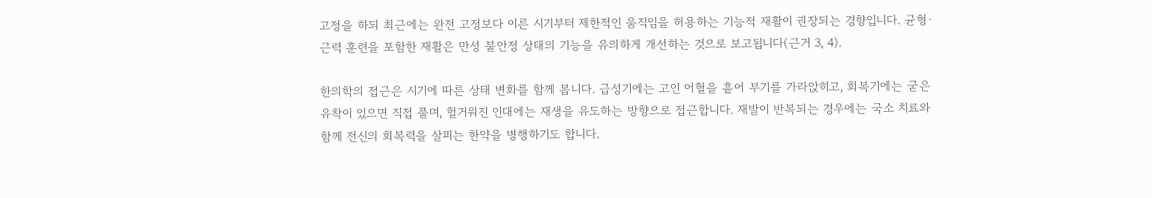고정을 하되 최근에는 완전 고정보다 이른 시기부터 제한적인 움직임을 허용하는 기능적 재활이 권장되는 경향입니다. 균형·근력 훈련을 포함한 재활은 만성 불안정 상태의 기능을 유의하게 개선하는 것으로 보고됩니다(근거 3, 4).

한의학의 접근은 시기에 따른 상태 변화를 함께 봅니다. 급성기에는 고인 어혈을 흩어 부기를 가라앉히고, 회복기에는 굳은 유착이 있으면 직접 풀며, 헐거워진 인대에는 재생을 유도하는 방향으로 접근합니다. 재발이 반복되는 경우에는 국소 치료와 함께 전신의 회복력을 살피는 한약을 병행하기도 합니다.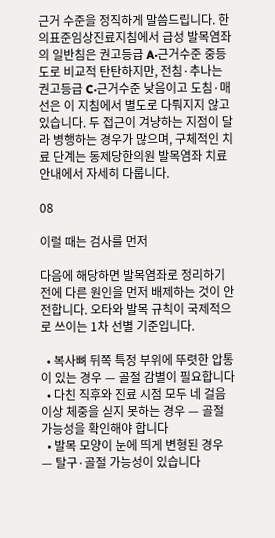근거 수준을 정직하게 말씀드립니다. 한의표준임상진료지침에서 급성 발목염좌의 일반침은 권고등급 A·근거수준 중등도로 비교적 탄탄하지만, 전침·추나는 권고등급 C·근거수준 낮음이고 도침·매선은 이 지침에서 별도로 다뤄지지 않고 있습니다. 두 접근이 겨냥하는 지점이 달라 병행하는 경우가 많으며, 구체적인 치료 단계는 동제당한의원 발목염좌 치료 안내에서 자세히 다룹니다.

08

이럴 때는 검사를 먼저

다음에 해당하면 발목염좌로 정리하기 전에 다른 원인을 먼저 배제하는 것이 안전합니다. 오타와 발목 규칙이 국제적으로 쓰이는 1차 선별 기준입니다.

  • 복사뼈 뒤쪽 특정 부위에 뚜렷한 압통이 있는 경우 — 골절 감별이 필요합니다
  • 다친 직후와 진료 시점 모두 네 걸음 이상 체중을 싣지 못하는 경우 — 골절 가능성을 확인해야 합니다
  • 발목 모양이 눈에 띄게 변형된 경우 — 탈구·골절 가능성이 있습니다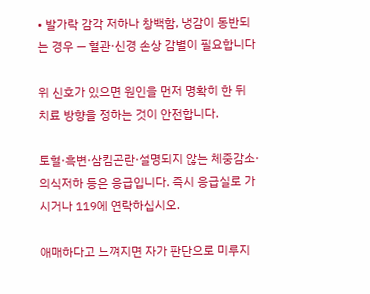• 발가락 감각 저하나 창백함, 냉감이 동반되는 경우 — 혈관·신경 손상 감별이 필요합니다

위 신호가 있으면 원인을 먼저 명확히 한 뒤 치료 방향을 정하는 것이 안전합니다.

토혈·흑변·삼킴곤란·설명되지 않는 체중감소·의식저하 등은 응급입니다. 즉시 응급실로 가시거나 119에 연락하십시오.

애매하다고 느껴지면 자가 판단으로 미루지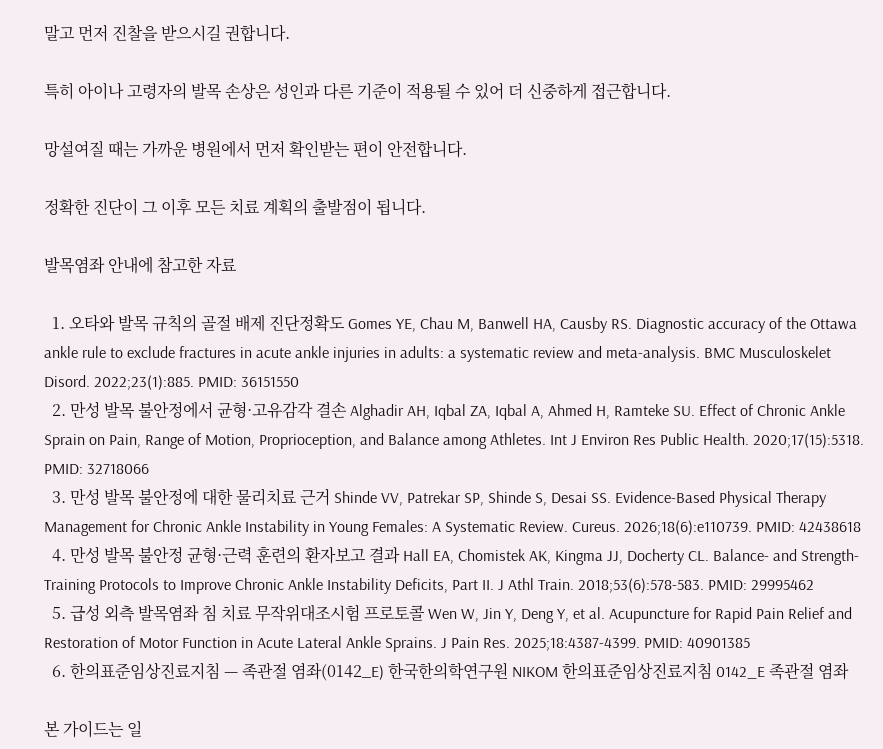말고 먼저 진찰을 받으시길 권합니다.

특히 아이나 고령자의 발목 손상은 성인과 다른 기준이 적용될 수 있어 더 신중하게 접근합니다.

망설여질 때는 가까운 병원에서 먼저 확인받는 편이 안전합니다.

정확한 진단이 그 이후 모든 치료 계획의 출발점이 됩니다.

발목염좌 안내에 참고한 자료

  1. 오타와 발목 규칙의 골절 배제 진단정확도 Gomes YE, Chau M, Banwell HA, Causby RS. Diagnostic accuracy of the Ottawa ankle rule to exclude fractures in acute ankle injuries in adults: a systematic review and meta-analysis. BMC Musculoskelet Disord. 2022;23(1):885. PMID: 36151550
  2. 만성 발목 불안정에서 균형·고유감각 결손 Alghadir AH, Iqbal ZA, Iqbal A, Ahmed H, Ramteke SU. Effect of Chronic Ankle Sprain on Pain, Range of Motion, Proprioception, and Balance among Athletes. Int J Environ Res Public Health. 2020;17(15):5318. PMID: 32718066
  3. 만성 발목 불안정에 대한 물리치료 근거 Shinde VV, Patrekar SP, Shinde S, Desai SS. Evidence-Based Physical Therapy Management for Chronic Ankle Instability in Young Females: A Systematic Review. Cureus. 2026;18(6):e110739. PMID: 42438618
  4. 만성 발목 불안정 균형·근력 훈련의 환자보고 결과 Hall EA, Chomistek AK, Kingma JJ, Docherty CL. Balance- and Strength-Training Protocols to Improve Chronic Ankle Instability Deficits, Part II. J Athl Train. 2018;53(6):578-583. PMID: 29995462
  5. 급성 외측 발목염좌 침 치료 무작위대조시험 프로토콜 Wen W, Jin Y, Deng Y, et al. Acupuncture for Rapid Pain Relief and Restoration of Motor Function in Acute Lateral Ankle Sprains. J Pain Res. 2025;18:4387-4399. PMID: 40901385
  6. 한의표준임상진료지침 — 족관절 염좌(0142_E) 한국한의학연구원 NIKOM 한의표준임상진료지침 0142_E 족관절 염좌

본 가이드는 일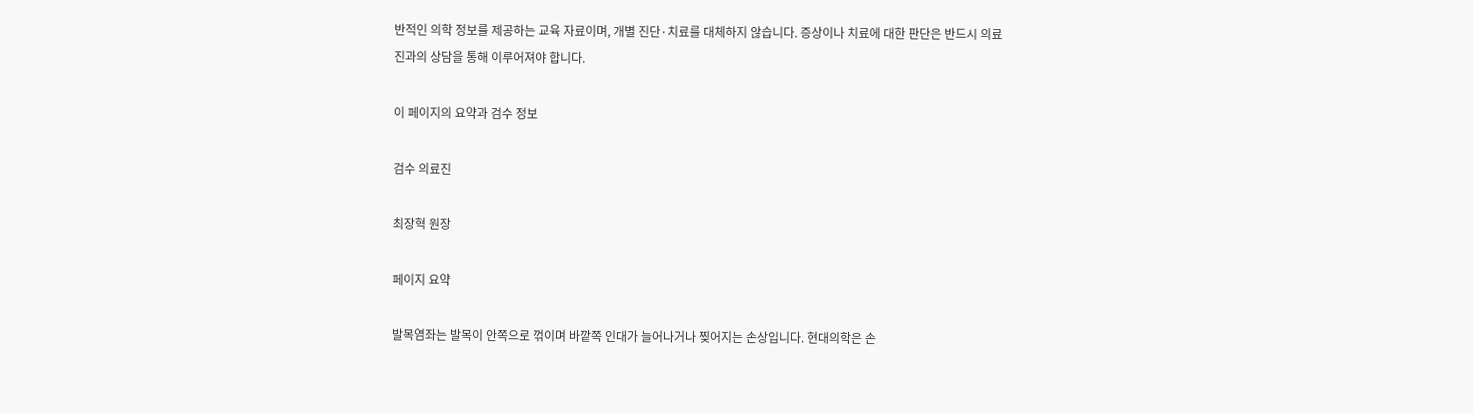반적인 의학 정보를 제공하는 교육 자료이며, 개별 진단·치료를 대체하지 않습니다. 증상이나 치료에 대한 판단은 반드시 의료진과의 상담을 통해 이루어져야 합니다.

이 페이지의 요약과 검수 정보

검수 의료진

최장혁 원장

페이지 요약

발목염좌는 발목이 안쪽으로 꺾이며 바깥쪽 인대가 늘어나거나 찢어지는 손상입니다. 현대의학은 손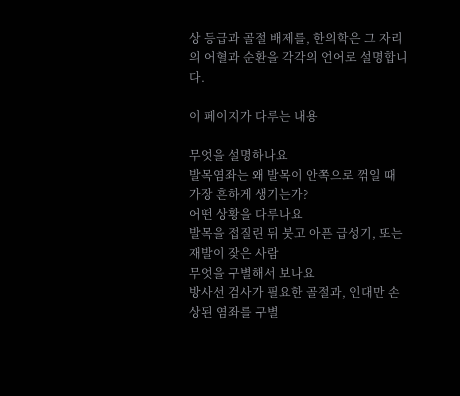상 등급과 골절 배제를, 한의학은 그 자리의 어혈과 순환을 각각의 언어로 설명합니다.

이 페이지가 다루는 내용

무엇을 설명하나요
발목염좌는 왜 발목이 안쪽으로 꺾일 때 가장 흔하게 생기는가?
어떤 상황을 다루나요
발목을 접질린 뒤 붓고 아픈 급성기, 또는 재발이 잦은 사람
무엇을 구별해서 보나요
방사선 검사가 필요한 골절과, 인대만 손상된 염좌를 구별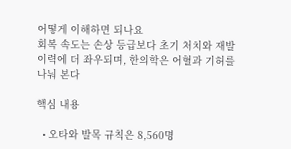어떻게 이해하면 되나요
회복 속도는 손상 등급보다 초기 처치와 재발 이력에 더 좌우되며, 한의학은 어혈과 기허를 나눠 본다

핵심 내용

  • 오타와 발목 규칙은 8,560명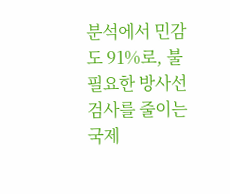분석에서 민감도 91%로, 불필요한 방사선 검사를 줄이는 국제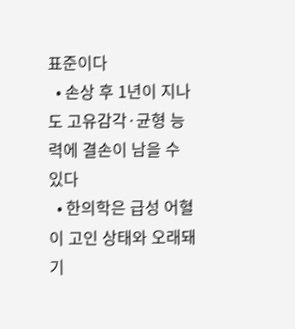표준이다
  • 손상 후 1년이 지나도 고유감각·균형 능력에 결손이 남을 수 있다
  • 한의학은 급성 어혈이 고인 상태와 오래돼 기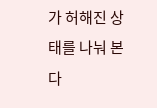가 허해진 상태를 나눠 본다